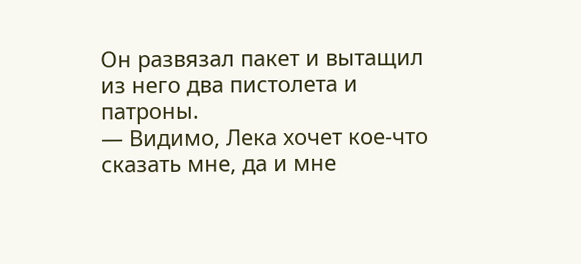Он развязал пакет и вытащил из него два пистолета и патроны.
— Видимо, Лека хочет кое-что сказать мне, да и мне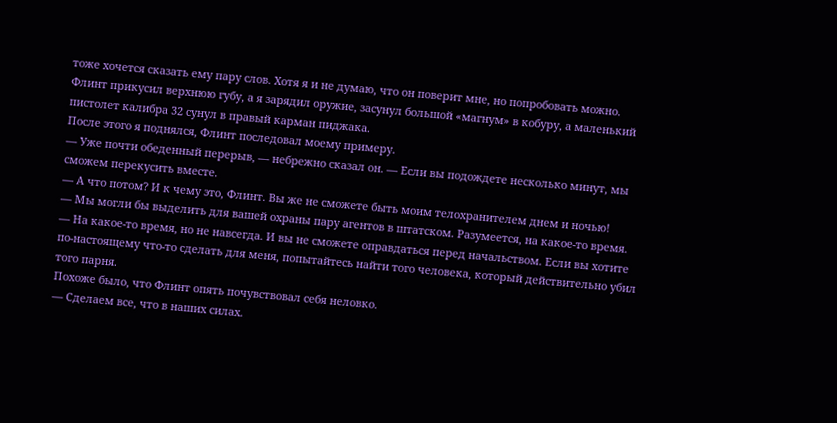тоже хочется сказать ему пару слов. Хотя я и не думаю, что он поверит мне, но попробовать можно.
Флинт прикусил верхнюю губу, а я зарядил оружие, засунул большой «магнум» в кобуру, а маленький пистолет калибра 32 сунул в правый карман пиджака.
После этого я поднялся, Флинт последовал моему примеру.
— Уже почти обеденный перерыв, — небрежно сказал он. — Если вы подождете несколько минут, мы сможем перекусить вместе.
— А что потом? И к чему это, Флинт. Вы же не сможете быть моим телохранителем днем и ночью!
— Мы могли бы выделить для вашей охраны пару агентов в штатском. Разумеется, на какое-то время.
— На какое-то время, но не навсегда. И вы не сможете оправдаться перед начальством. Если вы хотите по-настоящему что-то сделать для меня, попытайтесь найти того человека, который действительно убил того парня.
Похоже было, что Флинт опять почувствовал себя неловко.
— Сделаем все, что в наших силах.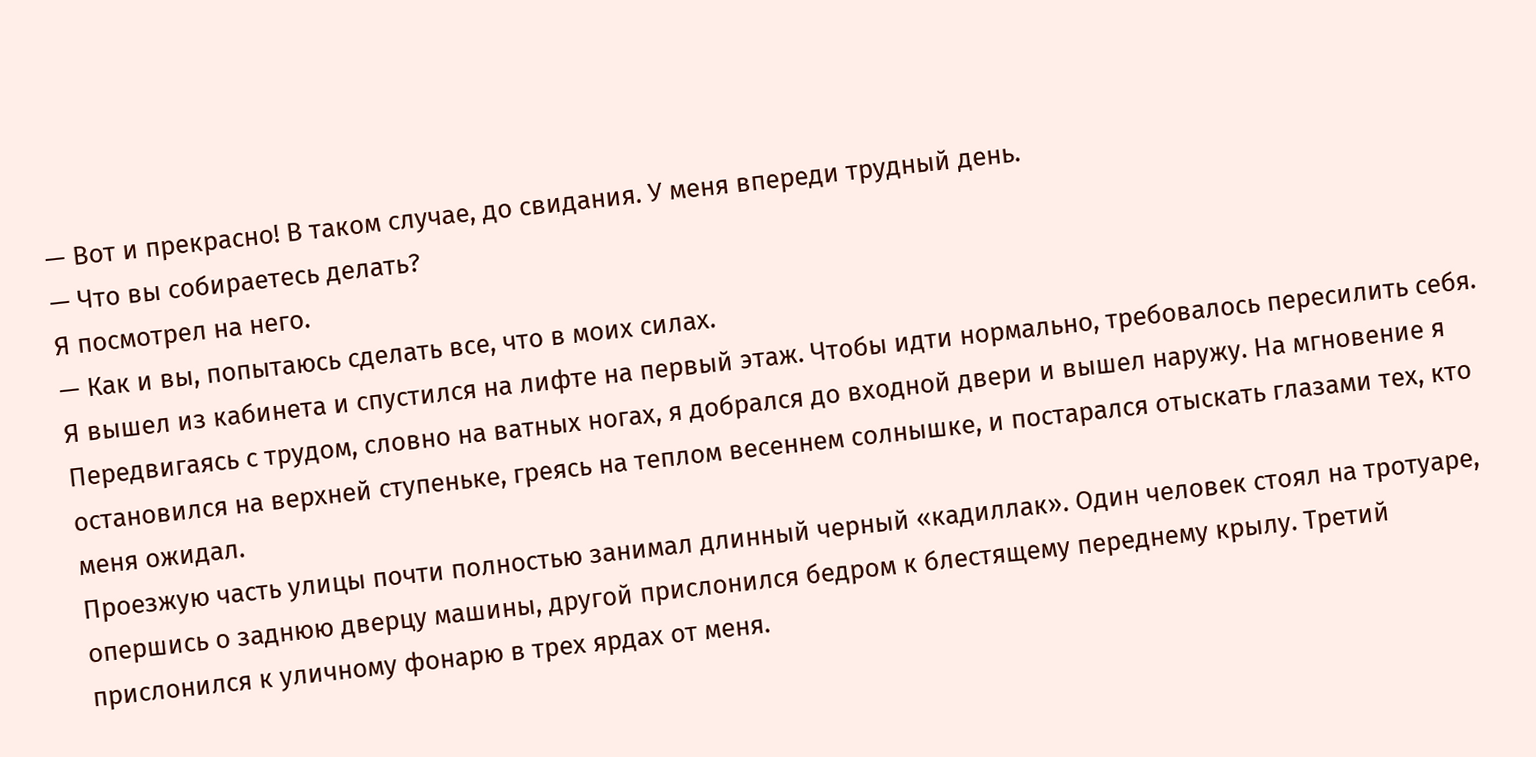— Вот и прекрасно! В таком случае, до свидания. У меня впереди трудный день.
— Что вы собираетесь делать?
Я посмотрел на него.
— Как и вы, попытаюсь сделать все, что в моих силах.
Я вышел из кабинета и спустился на лифте на первый этаж. Чтобы идти нормально, требовалось пересилить себя. Передвигаясь с трудом, словно на ватных ногах, я добрался до входной двери и вышел наружу. На мгновение я остановился на верхней ступеньке, греясь на теплом весеннем солнышке, и постарался отыскать глазами тех, кто меня ожидал.
Проезжую часть улицы почти полностью занимал длинный черный «кадиллак». Один человек стоял на тротуаре, опершись о заднюю дверцу машины, другой прислонился бедром к блестящему переднему крылу. Третий прислонился к уличному фонарю в трех ярдах от меня.